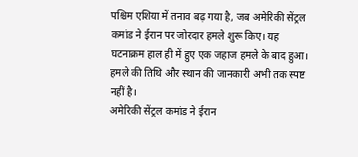पश्चिम एशिया में तनाव बढ़ गया है, जब अमेरिकी सेंट्रल कमांड ने ईरान पर जोरदार हमले शुरू किए। यह घटनाक्रम हाल ही में हुए एक जहाज हमले के बाद हुआ। हमले की तिथि और स्थान की जानकारी अभी तक स्पष्ट नहीं है।
अमेरिकी सेंट्रल कमांड ने ईरान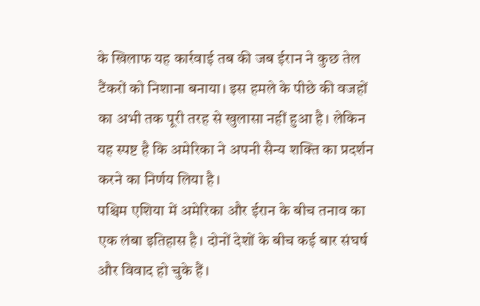के खिलाफ यह कार्रवाई तब की जब ईरान ने कुछ तेल टैंकरों को निशाना बनाया। इस हमले के पीछे की वजहों का अभी तक पूरी तरह से खुलासा नहीं हुआ है। लेकिन यह स्पष्ट है कि अमेरिका ने अपनी सैन्य शक्ति का प्रदर्शन करने का निर्णय लिया है।
पश्चिम एशिया में अमेरिका और ईरान के बीच तनाव का एक लंबा इतिहास है। दोनों देशों के बीच कई बार संघर्ष और विवाद हो चुके हैं।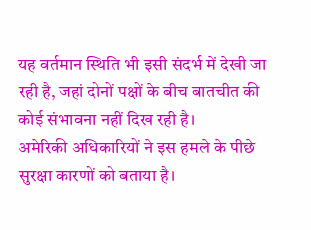यह वर्तमान स्थिति भी इसी संदर्भ में देखी जा रही है, जहां दोनों पक्षों के बीच बातचीत की कोई संभावना नहीं दिख रही है।
अमेरिकी अधिकारियों ने इस हमले के पीछे सुरक्षा कारणों को बताया है।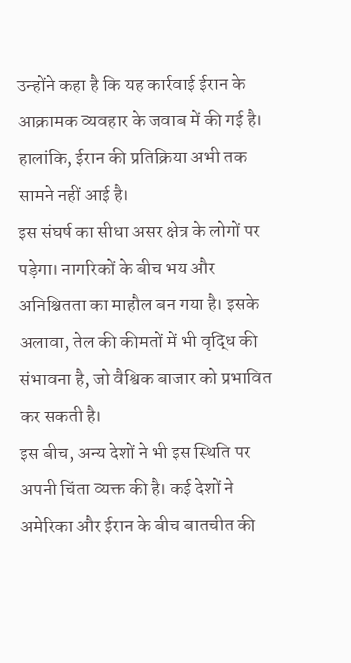उन्होंने कहा है कि यह कार्रवाई ईरान के आक्रामक व्यवहार के जवाब में की गई है। हालांकि, ईरान की प्रतिक्रिया अभी तक सामने नहीं आई है।
इस संघर्ष का सीधा असर क्षेत्र के लोगों पर पड़ेगा। नागरिकों के बीच भय और अनिश्चितता का माहौल बन गया है। इसके अलावा, तेल की कीमतों में भी वृद्धि की संभावना है, जो वैश्विक बाजार को प्रभावित कर सकती है।
इस बीच, अन्य देशों ने भी इस स्थिति पर अपनी चिंता व्यक्त की है। कई देशों ने अमेरिका और ईरान के बीच बातचीत की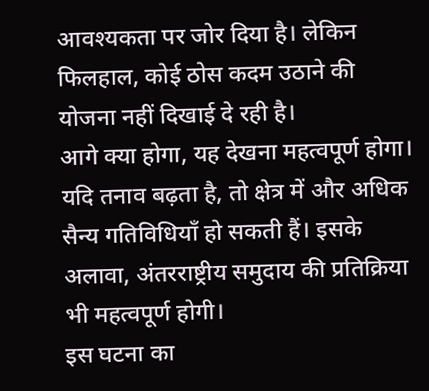आवश्यकता पर जोर दिया है। लेकिन फिलहाल, कोई ठोस कदम उठाने की योजना नहीं दिखाई दे रही है।
आगे क्या होगा, यह देखना महत्वपूर्ण होगा। यदि तनाव बढ़ता है, तो क्षेत्र में और अधिक सैन्य गतिविधियाँ हो सकती हैं। इसके अलावा, अंतरराष्ट्रीय समुदाय की प्रतिक्रिया भी महत्वपूर्ण होगी।
इस घटना का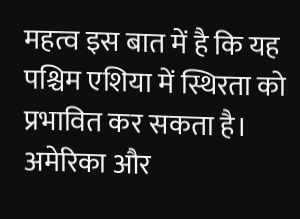महत्व इस बात में है कि यह पश्चिम एशिया में स्थिरता को प्रभावित कर सकता है। अमेरिका और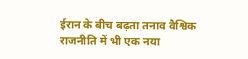ईरान के बीच बढ़ता तनाव वैश्विक राजनीति में भी एक नया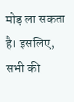मोड़ ला सकता है। इसलिए, सभी की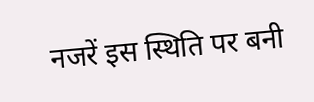नजरें इस स्थिति पर बनी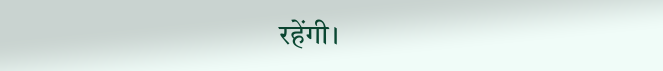रहेंगी।